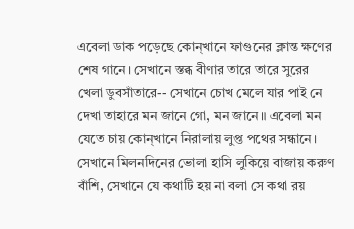এবেলা ডাক পড়েছে কোন্খানে ফাগুনের ক্লান্ত ক্ষণের শেষ গানে। সেখানে স্তব্ধ বীণার তারে তারে সুরের খেলা ডুবসাঁতারে-- সেখানে চোখ মেলে যার পাই নে দেখা তাহারে মন জানে গো, মন জানে॥ এবেলা মন যেতে চায় কোন্খানে নিরালায় লুপ্ত পথের সন্ধানে। সেখানে মিলনদিনের ভোলা হাসি লুকিয়ে বাজায় করুণ বাঁশি, সেখানে যে কথাটি হয় না বলা সে কথা রয়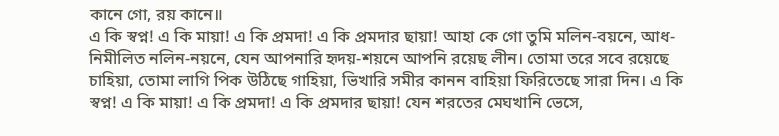কানে গো, রয় কানে॥
এ কি স্বপ্ন! এ কি মায়া! এ কি প্রমদা! এ কি প্রমদার ছায়া! আহা কে গো তুমি মলিন-বয়নে, আধ-নিমীলিত নলিন-নয়নে, যেন আপনারি হৃদয়-শয়নে আপনি রয়েছ লীন। তোমা তরে সবে রয়েছে চাহিয়া, তোমা লাগি পিক উঠিছে গাহিয়া, ভিখারি সমীর কানন বাহিয়া ফিরিতেছে সারা দিন। এ কি স্বপ্ন! এ কি মায়া! এ কি প্রমদা! এ কি প্রমদার ছায়া! যেন শরতের মেঘখানি ভেসে,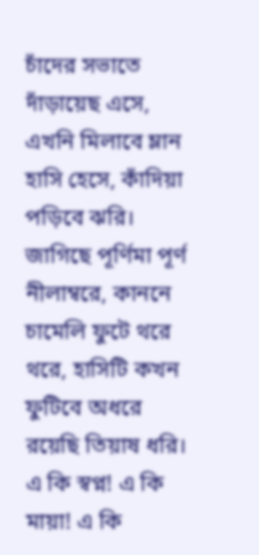চাঁদের সভাতে দাঁড়ায়েছ এসে, এখনি মিলাবে ম্লান হাসি হেসে, কাঁদিয়া পড়িবে ঝরি। জাগিছে পূর্ণিমা পূর্ণ নীলাম্বরে, কাননে চামেলি ফুটে থরে থরে, হাসিটি কখন ফুটিবে অধরে রয়েছি তিয়াষ ধরি। এ কি স্বপ্ন! এ কি মায়া! এ কি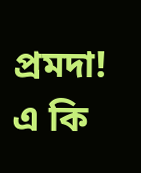প্রমদা! এ কি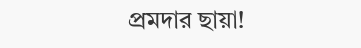প্রমদার ছায়া!